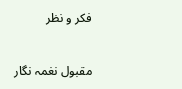فکر و نظر

مقبول نغمہ نگار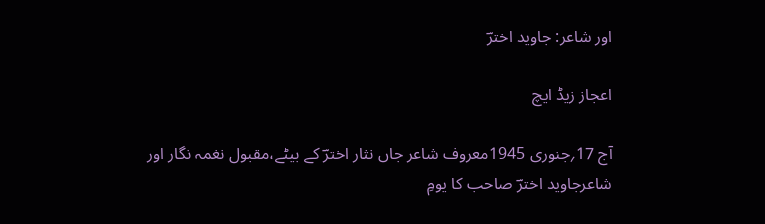اور شاعر: جاوید اخترؔ

اعجاز زیڈ ایچ

آج 17؍جنوری 1945معروف شاعر جاں نثار اخترؔ کے بیٹے،مقبول نغمہ نگار اور شاعرجاوید اخترؔ صاحب کا یومِ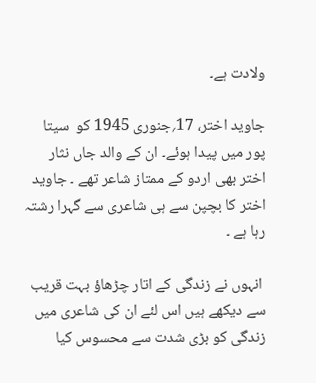ولادت ہے۔

جاوید اختر، 17؍جنوری 1945 کو  سیتا پور میں پیدا ہوئے۔ ان کے والد جاں نثار اختر بھی اردو کے ممتاز شاعر تھے ۔ جاوید اختر کا بچپن سے ہی شاعری سے گہرا رشتہ رہا ہے ۔

 انہوں نے زندگی کے اتار چڑھاؤ بہت قریب سے دیکھے ہیں اس لئے ان کی شاعری میں زندگی کو بڑی شدت سے محسوس کیا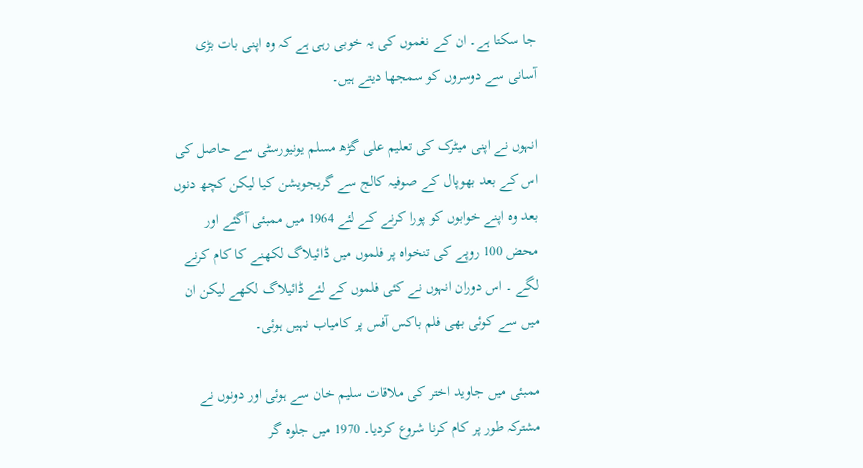جا سکتا ہے۔ ان کے نغموں کی یہ خوبی رہی ہے کہ وہ اپنی بات بڑی آسانی سے دوسروں کو سمجھا دیتے ہیں۔

انہوں نے اپنی میٹرک کی تعلیم علی گڑھ مسلم یونیورسٹی سے حاصل کی اس کے بعد بھوپال کے صوفیہ کالج سے گریجویشن کیا لیکن کچھ دنوں بعد وہ اپنے خوابوں کو پورا کرنے کے لئے 1964 میں ممبئی آگئے اور محض 100 روپے کی تنخواہ پر فلموں میں ڈائیلاگ لکھنے کا کام کرنے لگے ۔ اس دوران انہوں نے کئی فلموں کے لئے ڈائیلاگ لکھے لیکن ان میں سے کوئی بھی فلم باکس آفس پر کامیاب نہیں ہوئی۔

ممبئی میں جاوید اختر کی ملاقات سلیم خان سے ہوئی اور دونوں نے مشترکہ طور پر کام کرنا شروع کردیا۔ 1970 میں جلوہ گر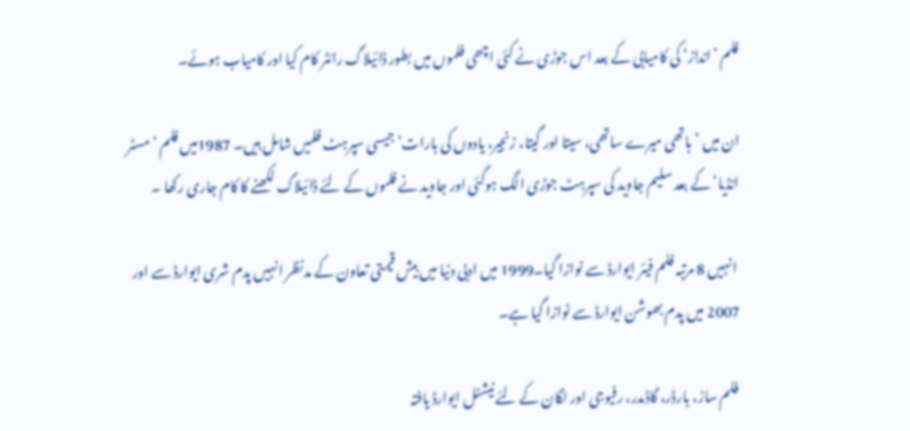فلم ’انداز‘ کی کامیابی کے بعد اس جوڑی نے کئی اچھی فلموں میں بطور ڈائیلاگ رائٹر کام کیا اور کامیاب ہوئے۔

ان میں ’ہاتھی میرے ساتھی، سیتا اور گیتا، زنجیر، یادوں کی بارات‘ جیسی سپرہٹ فلمیں شامل ہیں۔ 1987میں فلم ’مسٹر انڈیا‘ کے بعد سلیم جاوید کی سپرہٹ جوڑی الگ ہوگئی اور جاوید نے فلموں کے لئے ڈائیلاگ لکھنے کا کام جاری رکھا ۔

 انہیں 8 مرتبہ فلم فیئر ایوارڈ سے نوازا گیا۔1999 میں ادبی دنیا میں بیش قیمتی تعاون کے مدنظر انہیں پدم شری ایوارڈ سے اور 2007 میں پدم بھوشن ایوارڈ سے نوازا گیا ہے۔

 فلم ساز، بارڈر، گاڈمدر، رفیوجی اور لگان کے لئے نیشنل ایوارڈ یافتہ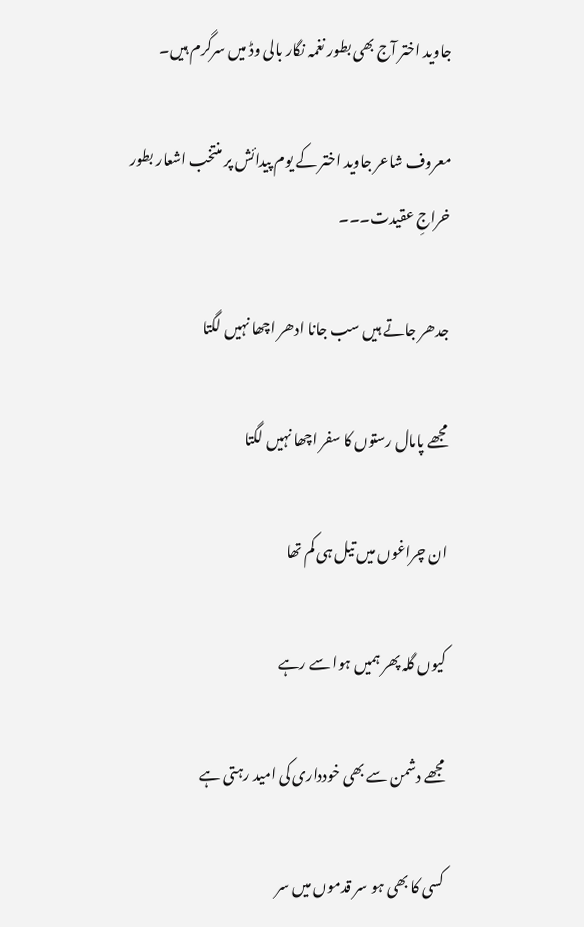جاوید اختر آج بھی بطور نغمہ نگار بالی وڈ میں سرگرم ہیں۔

معروف شاعر جاوید اختر کے یوم پیدائش پر منتخب اشعار بطور خراجِ عقیدت۔۔۔

جدھر جاتے ہیں سب جانا ادھر اچھا نہیں لگتا

مجھے پامال رستوں کا سفر اچھا نہیں لگتا

ان چراغوں میں تیل ہی کم تھا

کیوں گلہ پھر ہمیں ہوا سے رہے

مجھے دشمن سے بھی خودداری کی امید رہتی ہے

کسی کا بھی ہو سر قدموں میں سر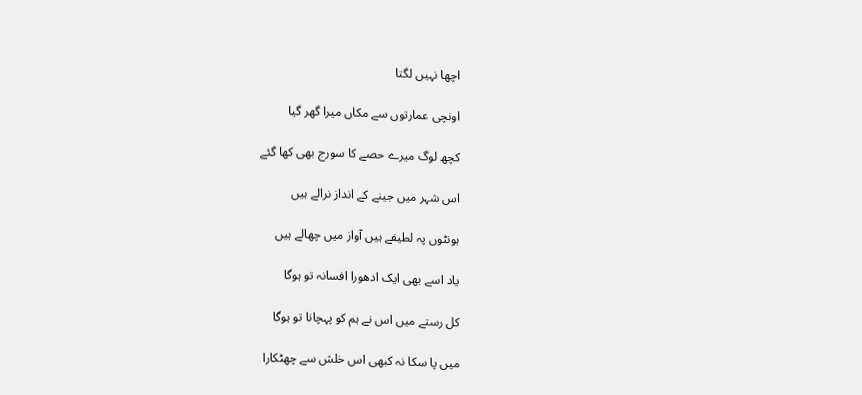اچھا نہیں لگتا

اونچی عمارتوں سے مکاں میرا گھر گیا

کچھ لوگ میرے حصے کا سورج بھی کھا گئے

اس شہر میں جینے کے انداز نرالے ہیں

ہونٹوں پہ لطیفے ہیں آواز میں چھالے ہیں

یاد اسے بھی ایک ادھورا افسانہ تو ہوگا

کل رستے میں اس نے ہم کو پہچانا تو ہوگا

میں پا سکا نہ کبھی اس خلش سے چھٹکارا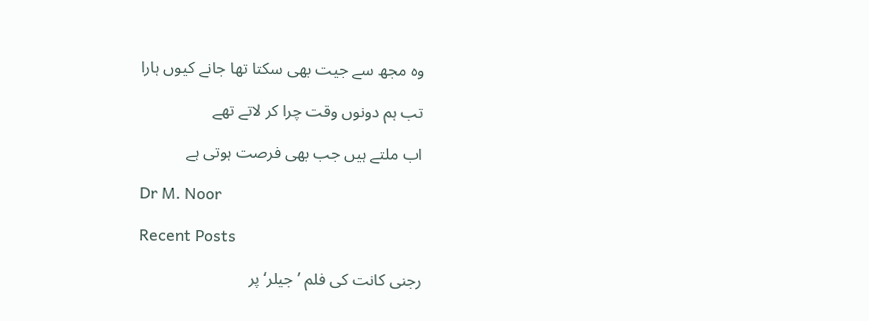وہ مجھ سے جیت بھی سکتا تھا جانے کیوں ہارا

تب ہم دونوں وقت چرا کر لاتے تھے

اب ملتے ہیں جب بھی فرصت ہوتی ہے

Dr M. Noor

Recent Posts

رجنی کانت کی فلم ’جیلر‘ پر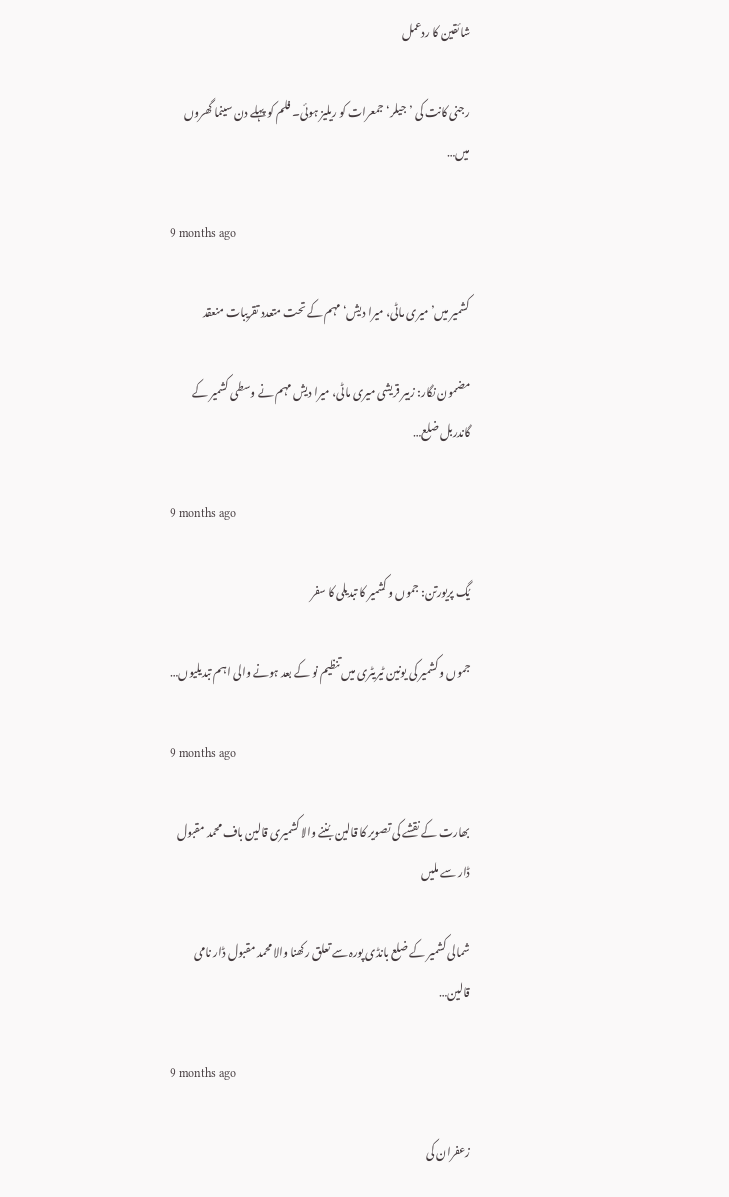شائقین کا ردعمل

رجنی کانت کی ’جیلر‘ جمعرات کو ریلیز ہوئی۔ فلم کو پہلے دن سینما گھروں میں…

9 months ago

کشمیر میں’میری ماٹی، میرا دیش‘مہم کے تحت متعدد تقریبات منعقد

مضمون نگار: زبیر قریشی میری ماٹی، میرا دیش مہم نے وسطی کشمیر کے گاندربل ضلع…

9 months ago

یُگ پریورتن: جموں و کشمیر کا تبدیلی کا سفر

جموں و کشمیر کی یونین ٹیریٹری میں تنظیم نو کے بعد ہونے والی اہم تبدیلیوں…

9 months ago

بھارت کے نقشے کی تصویر کا قالین بُننے والا کشمیری قالین باف محمد مقبول ڈار سے ملیں

شمالی کشمیر کے ضلع بانڈی پورہ سے تعلق رکھنا والا محمد مقبول ڈار نامی قالین…

9 months ago

زعفران کی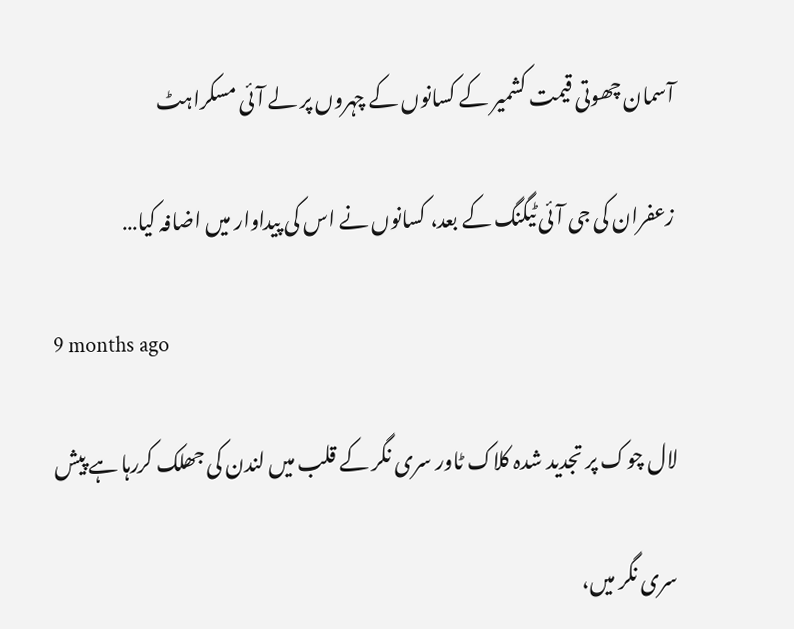آسمان چھوتی قیمت کشمیر کے کسانوں کے چہروں پر لے آئی مسکراہٹ

زعفران کی جی آئی ٹیگنگ کے بعد، کسانوں نے اس کی پیداوار میں اضافہ کیا…

9 months ago

لال چوک پر تجدید شدہ کلاک ٹاور سری نگر کے قلب میں لندن کی جھلک کررہا ہے پیش

سری نگر میں،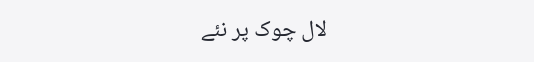لال چوک پر نئے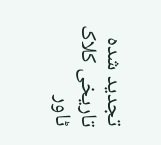تجدید شدہ تاریخی کلاک ٹاور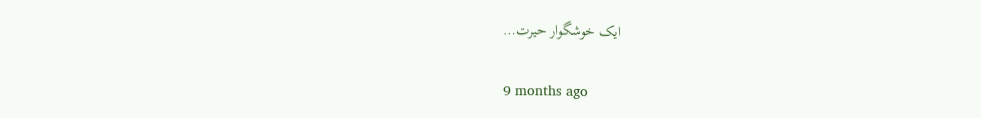ایک خوشگوار حیرت…

9 months ago